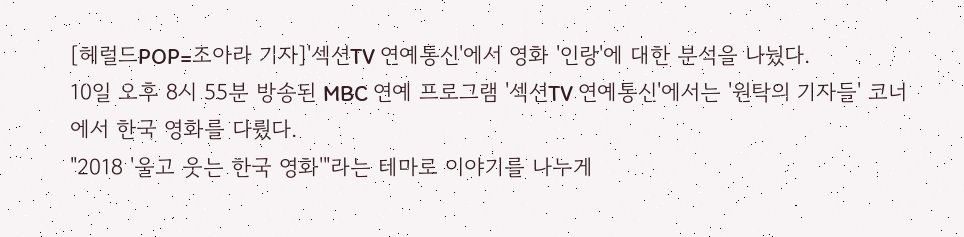[헤럴드POP=조아라 기자]'섹션TV 연예통신'에서 영화 '인랑'에 대한 분석을 나눴다.
10일 오후 8시 55분 방송된 MBC 연예 프로그램 '섹션TV 연예통신'에서는 '원탁의 기자들' 코너에서 한국 영화를 다뤘다.
"2018 '울고 웃는 한국 영화'"라는 테마로 이야기를 나누게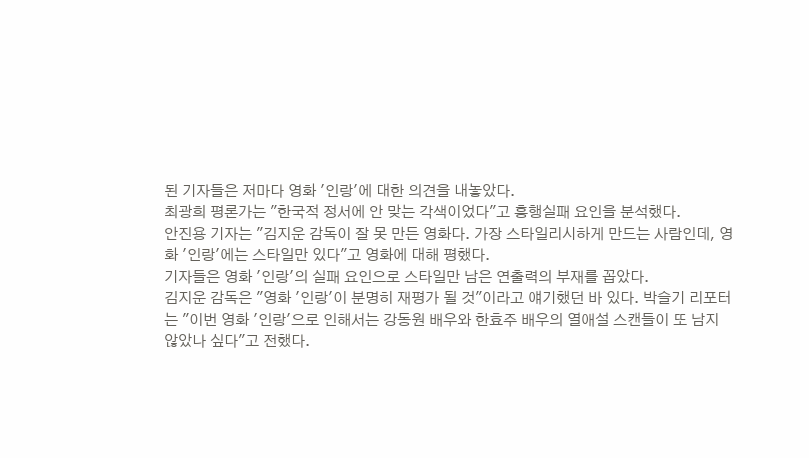된 기자들은 저마다 영화 '인랑'에 대한 의견을 내놓았다.
최광희 평론가는 "한국적 정서에 안 맞는 각색이었다"고 흥행실패 요인을 분석했다.
안진용 기자는 "김지운 감독이 잘 못 만든 영화다. 가장 스타일리시하게 만드는 사람인데, 영화 '인랑'에는 스타일만 있다"고 영화에 대해 평했다.
기자들은 영화 '인랑'의 실패 요인으로 스타일만 남은 연출력의 부재를 꼽았다.
김지운 감독은 "영화 '인랑'이 분명히 재평가 될 것"이라고 얘기했던 바 있다. 박슬기 리포터는 "이번 영화 '인랑'으로 인해서는 강동원 배우와 한효주 배우의 열애설 스캔들이 또 남지 않았나 싶다"고 전했다.